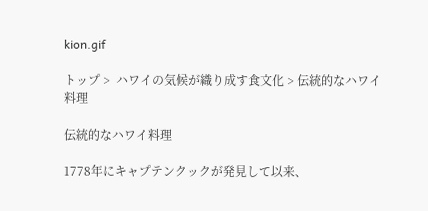kion.gif

トップ >  ハワイの気候が織り成す食文化 > 伝統的なハワイ料理

伝統的なハワイ料理

1778年にキャプテンクックが発見して以来、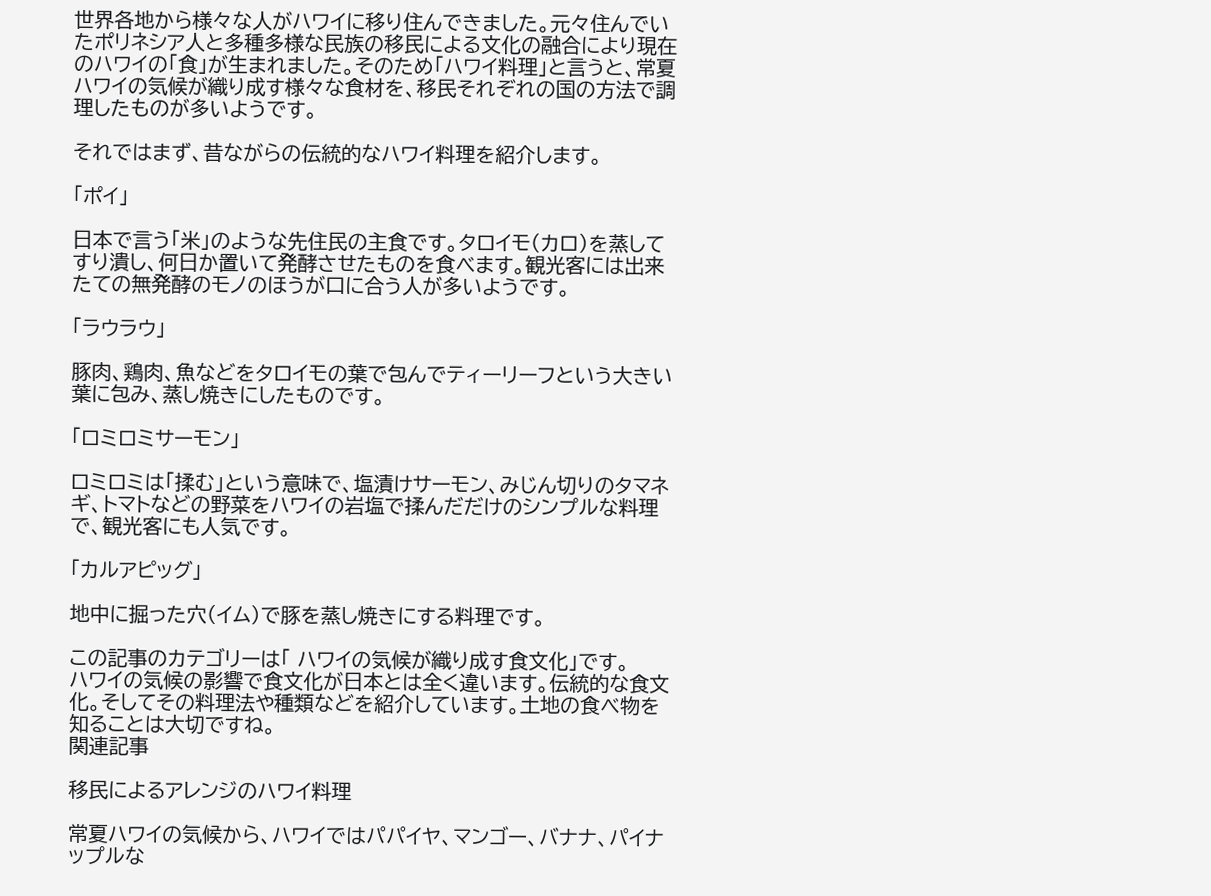世界各地から様々な人がハワイに移り住んできました。元々住んでいたポリネシア人と多種多様な民族の移民による文化の融合により現在のハワイの「食」が生まれました。そのため「ハワイ料理」と言うと、常夏ハワイの気候が織り成す様々な食材を、移民それぞれの国の方法で調理したものが多いようです。

それではまず、昔ながらの伝統的なハワイ料理を紹介します。

「ポイ」

日本で言う「米」のような先住民の主食です。タロイモ(カロ)を蒸してすり潰し、何日か置いて発酵させたものを食べます。観光客には出来たての無発酵のモノのほうが口に合う人が多いようです。

「ラウラウ」

豚肉、鶏肉、魚などをタロイモの葉で包んでティーリーフという大きい葉に包み、蒸し焼きにしたものです。

「ロミロミサーモン」

ロミロミは「揉む」という意味で、塩漬けサーモン、みじん切りのタマネギ、トマトなどの野菜をハワイの岩塩で揉んだだけのシンプルな料理で、観光客にも人気です。

「カルアピッグ」

地中に掘った穴(イム)で豚を蒸し焼きにする料理です。

この記事のカテゴリーは「 ハワイの気候が織り成す食文化」です。
ハワイの気候の影響で食文化が日本とは全く違います。伝統的な食文化。そしてその料理法や種類などを紹介しています。土地の食べ物を知ることは大切ですね。
関連記事

移民によるアレンジのハワイ料理

常夏ハワイの気候から、ハワイではパパイヤ、マンゴー、バナナ、パイナップルな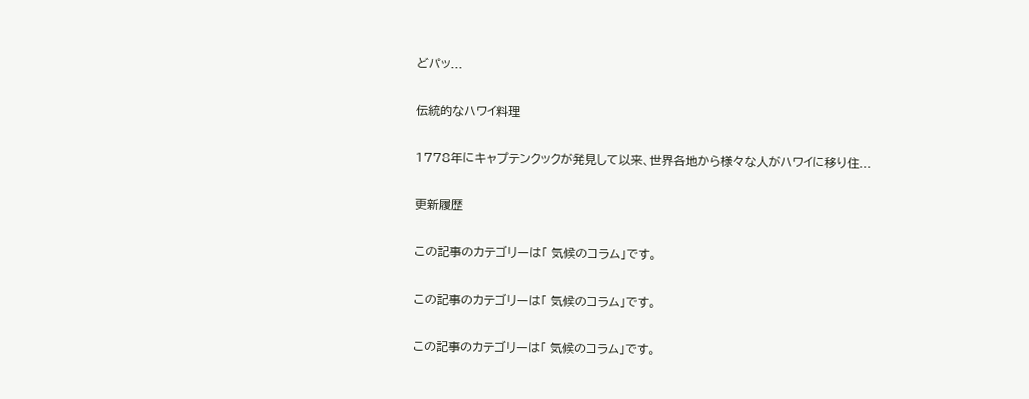どパッ...

伝統的なハワイ料理

1778年にキャプテンクックが発見して以来、世界各地から様々な人がハワイに移り住...

更新履歴

この記事のカテゴリーは「 気候のコラム」です。

この記事のカテゴリーは「 気候のコラム」です。

この記事のカテゴリーは「 気候のコラム」です。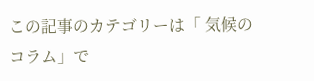この記事のカテゴリーは「 気候のコラム」で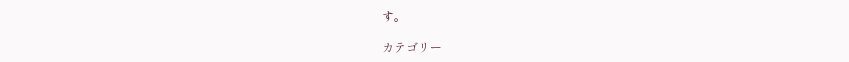す。

カテゴリー